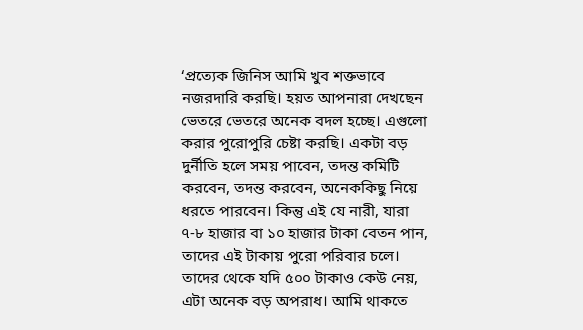‘প্রত্যেক জিনিস আমি খুব শক্তভাবে নজরদারি করছি। হয়ত আপনারা দেখছেন ভেতরে ভেতরে অনেক বদল হচ্ছে। এগুলো করার পুরোপুরি চেষ্টা করছি। একটা বড় দুর্নীতি হলে সময় পাবেন, তদন্ত কমিটি করবেন, তদন্ত করবেন, অনেককিছু নিয়ে ধরতে পারবেন। কিন্তু এই যে নারী, যারা ৭-৮ হাজার বা ১০ হাজার টাকা বেতন পান, তাদের এই টাকায় পুরো পরিবার চলে। তাদের থেকে যদি ৫০০ টাকাও কেউ নেয়, এটা অনেক বড় অপরাধ। আমি থাকতে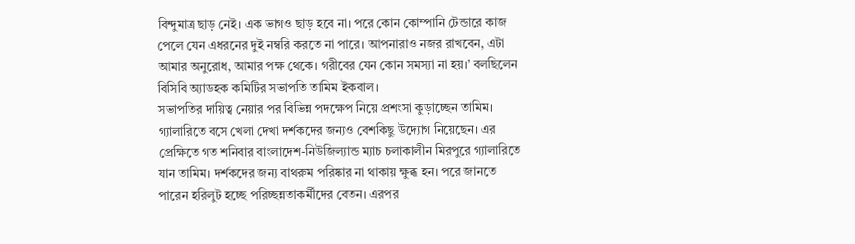বিন্দুমাত্র ছাড় নেই। এক ভাগও ছাড় হবে না। পরে কোন কোম্পানি টেন্ডারে কাজ পেলে যেন এধরনের দুই নম্বরি করতে না পারে। আপনারাও নজর রাখবেন, এটা আমার অনুরোধ, আমার পক্ষ থেকে। গরীবের যেন কোন সমস্যা না হয়।’ বলছিলেন বিসিবি অ্যাডহক কমিটির সভাপতি তামিম ইকবাল।
সভাপতির দায়িত্ব নেয়ার পর বিভিন্ন পদক্ষেপ নিয়ে প্রশংসা কুড়াচ্ছেন তামিম। গ্যালারিতে বসে খেলা দেখা দর্শকদের জন্যও বেশকিছু উদ্যোগ নিয়েছেন। এর প্রেক্ষিতে গত শনিবার বাংলাদেশ-নিউজিল্যান্ড ম্যাচ চলাকালীন মিরপুরে গ্যালারিতে যান তামিম। দর্শকদের জন্য বাথরুম পরিষ্কার না থাকায় ক্ষুব্ধ হন। পরে জানতে পারেন হরিলুট হচ্ছে পরিচ্ছন্নতাকর্মীদের বেতন। এরপর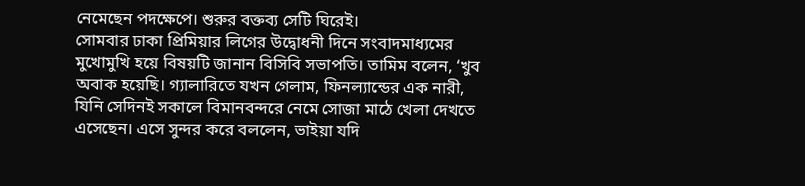নেমেছেন পদক্ষেপে। শুরুর বক্তব্য সেটি ঘিরেই।
সোমবার ঢাকা প্রিমিয়ার লিগের উদ্বোধনী দিনে সংবাদমাধ্যমের মুখোমুখি হয়ে বিষয়টি জানান বিসিবি সভাপতি। তামিম বলেন, ‘খুব অবাক হয়েছি। গ্যালারিতে যখন গেলাম, ফিনল্যান্ডের এক নারী, যিনি সেদিনই সকালে বিমানবন্দরে নেমে সোজা মাঠে খেলা দেখতে এসেছেন। এসে সুন্দর করে বললেন, ভাইয়া যদি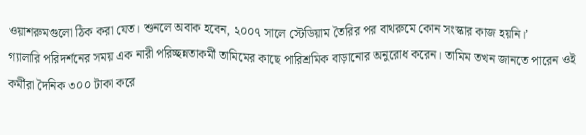ওয়াশরুমগুলো ঠিক করা যেত। শুনলে অবাক হবেন, ২০০৭ সালে স্টেডিয়াম তৈরির পর বাথরুমে কোন সংস্কার কাজ হয়নি।’
গ্যালারি পরিদর্শনের সময় এক নারী পরিচ্ছন্নতাকর্মী তামিমের কাছে পারিশ্রমিক বাড়ানোর অনুরোধ করেন। তামিম তখন জানতে পারেন ওই কর্মীরা দৈনিক ৩০০ টাকা করে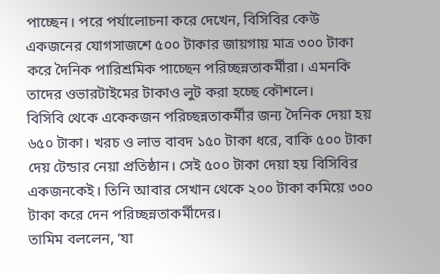পাচ্ছেন। পরে পর্যালোচনা করে দেখেন, বিসিবির কেউ একজনের যোগসাজশে ৫০০ টাকার জায়গায় মাত্র ৩০০ টাকা করে দৈনিক পারিশ্রমিক পাচ্ছেন পরিচ্ছন্নতাকর্মীরা। এমনকি তাদের ওভারটাইমের টাকাও লুট করা হচ্ছে কৌশলে।
বিসিবি থেকে একেকজন পরিচ্ছন্নতাকর্মীর জন্য দৈনিক দেয়া হয় ৬৫০ টাকা। খরচ ও লাভ বাবদ ১৫০ টাকা ধরে, বাকি ৫০০ টাকা দেয় টেন্ডার নেয়া প্রতিষ্ঠান। সেই ৫০০ টাকা দেয়া হয় বিসিবির একজনকেই। তিনি আবার সেখান থেকে ২০০ টাকা কমিয়ে ৩০০ টাকা করে দেন পরিচ্ছন্নতাকর্মীদের।
তামিম বললেন, ‘যা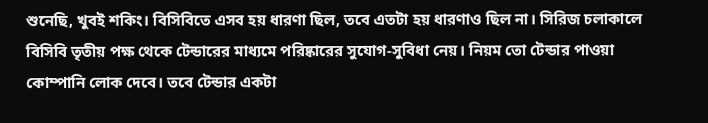শুনেছি, খুবই শকিং। বিসিবিতে এসব হয় ধারণা ছিল, তবে এতটা হয় ধারণাও ছিল না। সিরিজ চলাকালে বিসিবি তৃতীয় পক্ষ থেকে টেন্ডারের মাধ্যমে পরিষ্কারের সুযোগ-সুবিধা নেয়। নিয়ম তো টেন্ডার পাওয়া কোম্পানি লোক দেবে। তবে টেন্ডার একটা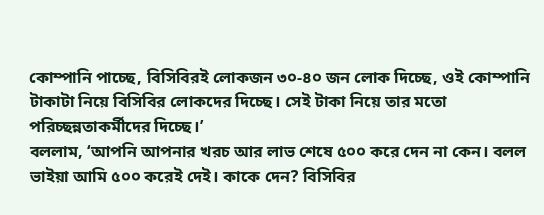কোম্পানি পাচ্ছে, বিসিবিরই লোকজন ৩০-৪০ জন লোক দিচ্ছে, ওই কোম্পানি টাকাটা নিয়ে বিসিবির লোকদের দিচ্ছে। সেই টাকা নিয়ে তার মতো পরিচ্ছন্নতাকর্মীদের দিচ্ছে।’
বললাম, ‘আপনি আপনার খরচ আর লাভ শেষে ৫০০ করে দেন না কেন। বলল ভাইয়া আমি ৫০০ করেই দেই। কাকে দেন? বিসিবির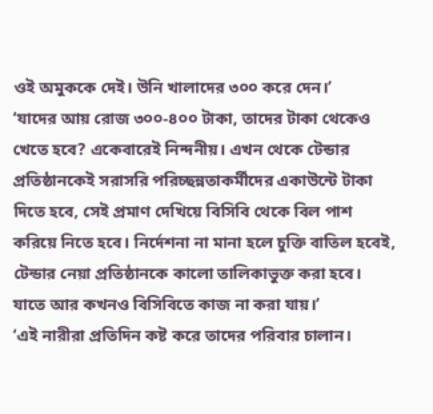ওই অমুককে দেই। উনি খালাদের ৩০০ করে দেন।’
‘যাদের আয় রোজ ৩০০-৪০০ টাকা, তাদের টাকা থেকেও খেতে হবে? একেবারেই নিন্দনীয়। এখন থেকে টেন্ডার প্রতিষ্ঠানকেই সরাসরি পরিচ্ছন্নতাকর্মীদের একাউন্টে টাকা দিতে হবে, সেই প্রমাণ দেখিয়ে বিসিবি থেকে বিল পাশ করিয়ে নিতে হবে। নির্দেশনা না মানা হলে চুক্তি বাতিল হবেই, টেন্ডার নেয়া প্রতিষ্ঠানকে কালো তালিকাভুক্ত করা হবে। যাতে আর কখনও বিসিবিতে কাজ না করা যায়।’
‘এই নারীরা প্রতিদিন কষ্ট করে তাদের পরিবার চালান।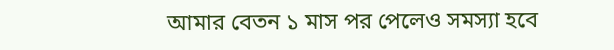আমার বেতন ১ মাস পর পেলেও সমস্যা হবে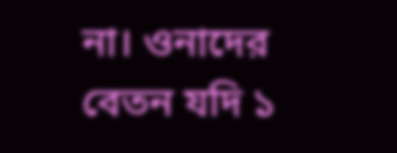না। ওনাদের বেতন যদি ১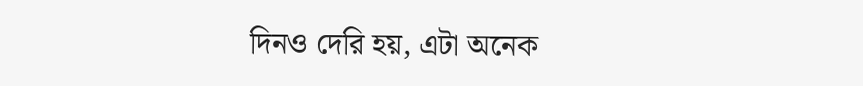দিনও দেরি হয়, এটা অনেক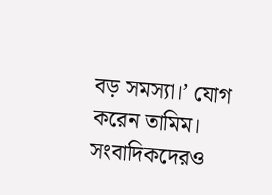বড় সমস্যা।’ যোগ করেন তামিম। সংবাদিকদেরও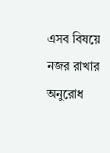এসব বিষয়ে নজর রাখার অনুরোধ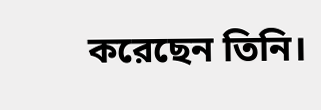করেছেন তিনি।